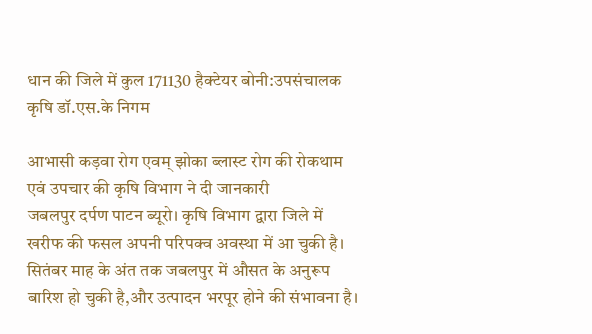धान की जिले में कुल 171130 हैक्टेयर बोनी:उपसंचालक कृषि डॉ.एस.के निगम

आभासी कड़वा रोग एवम् झोका ब्लास्ट रोग की रोकथाम एवं उपचार की कृषि विभाग ने दी जानकारी
जबलपुर दर्पण पाटन ब्यूरो। कृषि विभाग द्वारा जिले में खरीफ की फसल अपनी परिपक्व अवस्था में आ चुकी है। सितंबर माह के अंत तक जबलपुर में औसत के अनुरूप बारिश हो चुकी है,और उत्पादन भरपूर होने की संभावना है।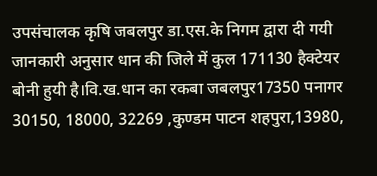उपसंचालक कृषि जबलपुर डा.एस.के निगम द्वारा दी गयी जानकारी अनुसार धान की जिले में कुल 171130 हैक्टेयर बोनी हुयी है।वि.ख.धान का रकबा जबलपुर17350 पनागर 30150, 18000, 32269 ,कुण्डम पाटन शहपुरा,13980,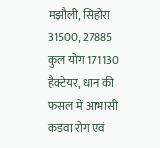मझौली, सिहोरा 31500, 27885 कुल योग 171130 हैक्टेयर, धान की फसल में आभासी कडवा रोग एवं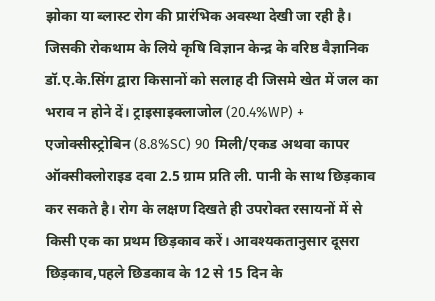झोका या ब्लास्ट रोग की प्रारंभिक अवस्था देखी जा रही है। जिसकी रोकथाम के लिये कृषि विज्ञान केन्द्र के वरिष्ठ वैज्ञानिक डॉ.ए.के.सिंग द्वारा किसानों को सलाह दी जिसमे खेत में जल का भराव न होने दें। ट्राइसाइक्लाजोल (20.4%WP) + एजोक्सीस्ट्रोबिन (8.8%SC) 90 मिली/एकड अथवा कापर ऑक्सीक्लोराइड दवा 2.5 ग्राम प्रति ली. पानी के साथ छिड़काव कर सकते है। रोग के लक्षण दिखते ही उपरोक्त रसायनों में से किसी एक का प्रथम छिड़काव करें। आवश्यकतानुसार दूसरा छिड़काव,पहले छिडकाव के 12 से 15 दिन के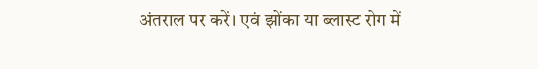अंतराल पर करें। एवं झोंका या ब्लास्ट रोग में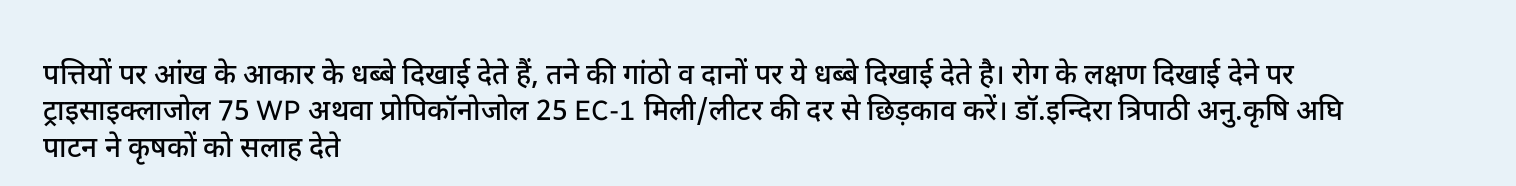पत्तियों पर आंख के आकार के धब्बे दिखाई देते हैं, तने की गांठो व दानों पर ये धब्बे दिखाई देते है। रोग के लक्षण दिखाई देने पर ट्राइसाइक्लाजोल 75 WP अथवा प्रोपिकॉनोजोल 25 EC-1 मिली/लीटर की दर से छिड़काव करें। डॉ.इन्दिरा त्रिपाठी अनु.कृषि अघि पाटन ने कृषकों को सलाह देते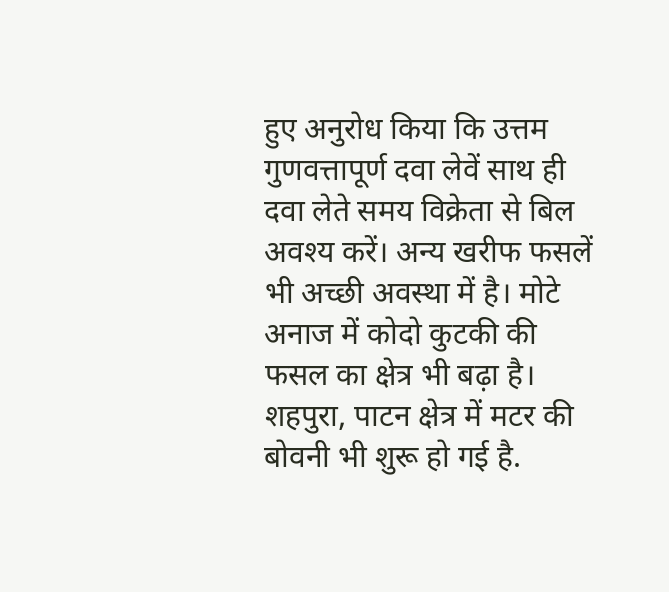हुए अनुरोध किया कि उत्तम गुणवत्तापूर्ण दवा लेवें साथ ही दवा लेते समय विक्रेता से बिल अवश्य करें। अन्य खरीफ फसलें भी अच्छी अवस्था में है। मोटे अनाज में कोदो कुटकी की फसल का क्षेत्र भी बढ़ा है। शहपुरा, पाटन क्षेत्र में मटर की बोवनी भी शुरू हो गई है.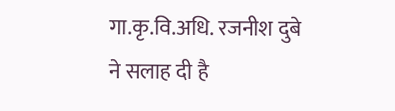गा.कृ.वि.अधि. रजनीश दुबे ने सलाह दी है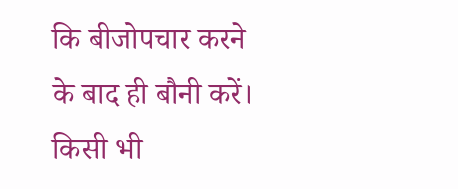कि बीजोपचार करने के बाद ही बौनी करें। किसी भी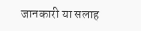जानकारी या सलाह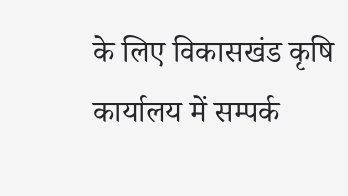के लिए विकासखंड कृषि कार्यालय में सम्पर्क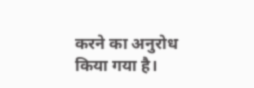करने का अनुरोध किया गया है।